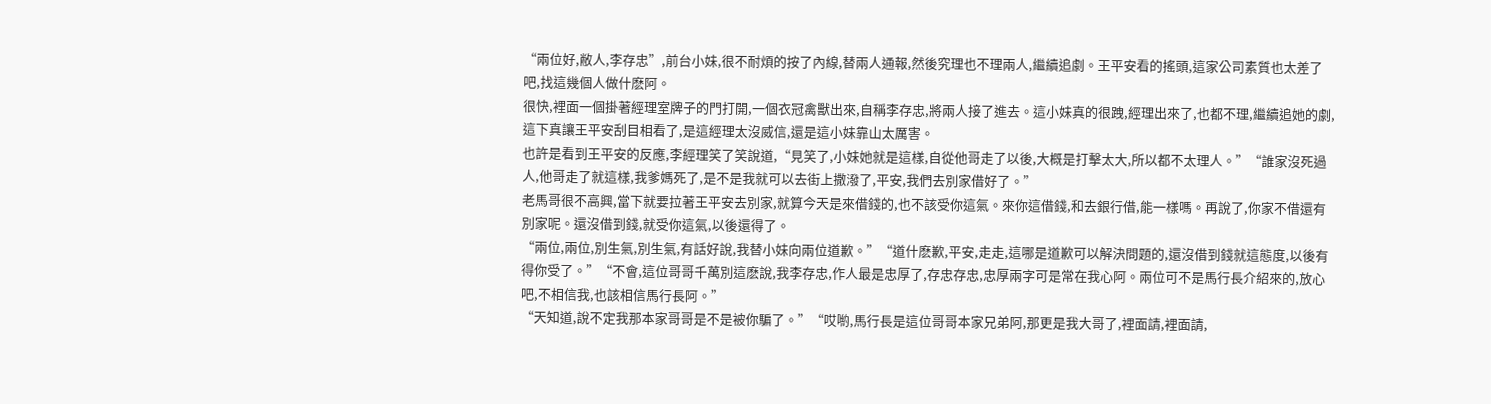“兩位好,敝人,李存忠”,前台小妹,很不耐煩的按了內線,替兩人通報,然後究理也不理兩人,繼續追劇。王平安看的搖頭,這家公司素質也太差了吧,找這幾個人做什麽阿。
很快,裡面一個掛著經理室牌子的門打開,一個衣冠禽獸出來,自稱李存忠,將兩人接了進去。這小妹真的很跩,經理出來了,也都不理,繼續追她的劇,這下真讓王平安刮目相看了,是這經理太沒威信,還是這小妹靠山太厲害。
也許是看到王平安的反應,李經理笑了笑說道,“見笑了,小妹她就是這樣,自從他哥走了以後,大概是打擊太大,所以都不太理人。”“誰家沒死過人,他哥走了就這樣,我爹媽死了,是不是我就可以去街上撒潑了,平安,我們去別家借好了。”
老馬哥很不高興,當下就要拉著王平安去別家,就算今天是來借錢的,也不該受你這氣。來你這借錢,和去銀行借,能一樣嗎。再說了,你家不借還有別家呢。還沒借到錢,就受你這氣,以後還得了。
“兩位,兩位,別生氣,別生氣,有話好說,我替小妹向兩位道歉。”“道什麽歉,平安,走走,這哪是道歉可以解決問題的,還沒借到錢就這態度,以後有得你受了。”“不會,這位哥哥千萬別這麽說,我李存忠,作人最是忠厚了,存忠存忠,忠厚兩字可是常在我心阿。兩位可不是馬行長介紹來的,放心吧,不相信我,也該相信馬行長阿。”
“天知道,說不定我那本家哥哥是不是被你騙了。”“哎喲,馬行長是這位哥哥本家兄弟阿,那更是我大哥了,裡面請,裡面請,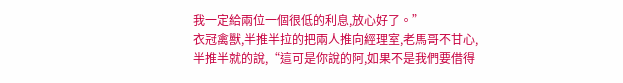我一定給兩位一個很低的利息,放心好了。”
衣冠禽獸,半推半拉的把兩人推向經理室,老馬哥不甘心,半推半就的說,“這可是你說的阿,如果不是我們要借得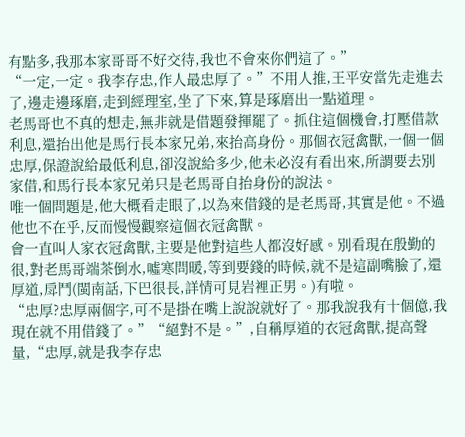有點多,我那本家哥哥不好交待,我也不會來你們這了。”
“一定,一定。我李存忠,作人最忠厚了。”不用人推,王平安當先走進去了,邊走邊琢磨,走到經理室,坐了下來,算是琢磨出一點道理。
老馬哥也不真的想走,無非就是借題發揮罷了。抓住這個機會,打壓借款利息,還抬出他是馬行長本家兄弟,來抬高身份。那個衣冠禽獸,一個一個忠厚,保證說給最低利息,卻沒說給多少,他未必沒有看出來,所謂要去別家借,和馬行長本家兄弟只是老馬哥自抬身份的說法。
唯一個問題是,他大概看走眼了,以為來借錢的是老馬哥,其實是他。不過他也不在乎,反而慢慢觀察這個衣冠禽獸。
會一直叫人家衣冠禽獸,主要是他對這些人都沒好感。別看現在殷勤的很,對老馬哥端茶倒水,噓寒問暖,等到要錢的時候,就不是這副嘴臉了,還厚道,戽鬥(閩南話,下巴很長,詳情可見岩裡正男。)有啦。
“忠厚?忠厚兩個字,可不是掛在嘴上說說就好了。那我說我有十個億,我現在就不用借錢了。”“絕對不是。”,自稱厚道的衣冠禽獸,提高聲量,“忠厚,就是我李存忠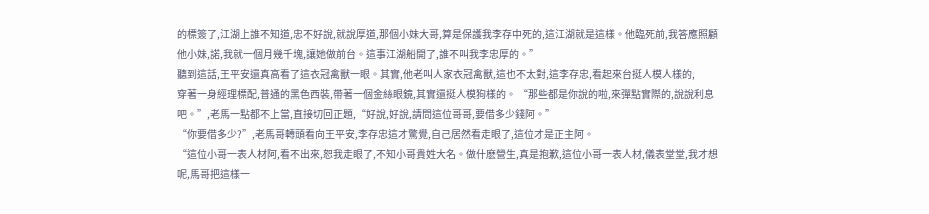的標簽了,江湖上誰不知道,忠不好說,就說厚道,那個小妹大哥,算是保護我李存中死的,這江湖就是這樣。他臨死前,我答應照顧他小妹,諾,我就一個月幾千塊,讓她做前台。這事江湖船開了,誰不叫我李忠厚的。”
聽到這話,王平安還真高看了這衣冠禽獸一眼。其實,他老叫人家衣冠禽獸,這也不太對,這李存忠,看起來台挺人模人樣的,
穿著一身經理標配,普通的黑色西裝,帶著一個金絲眼鏡,其實還挺人模狗樣的。 “那些都是你說的啦,來彈點實際的,說說利息吧。”,老馬一點都不上當,直接切回正題,“好說,好說,請問這位哥哥,要借多少錢阿。”
“你要借多少?”,老馬哥轉頭看向王平安,李存忠這才驚覺,自己居然看走眼了,這位才是正主阿。
“這位小哥一表人材阿,看不出來,恕我走眼了,不知小哥貴姓大名。做什麽營生,真是抱歉,這位小哥一表人材,儀表堂堂,我才想呢,馬哥把這樣一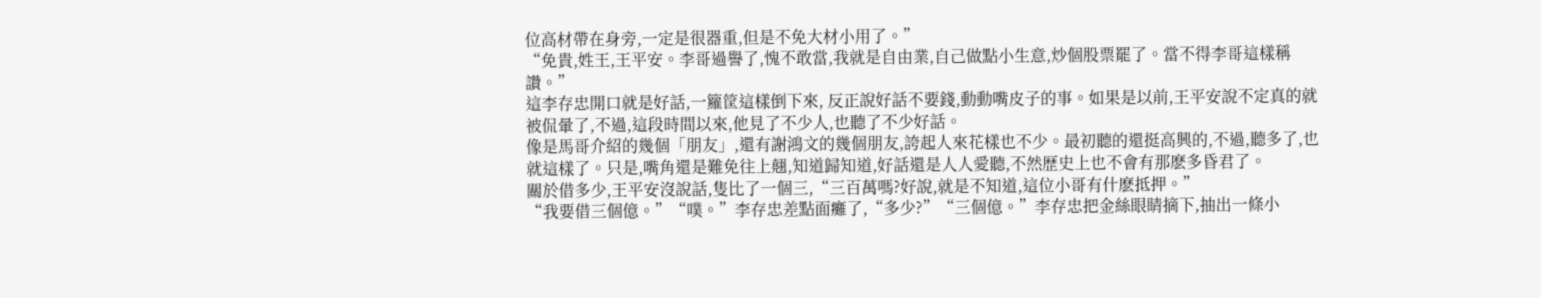位高材帶在身旁,一定是很器重,但是不免大材小用了。”
“免貴,姓王,王平安。李哥過譽了,愧不敢當,我就是自由業,自己做點小生意,炒個股票罷了。當不得李哥這樣稱讚。”
這李存忠開口就是好話,一籮筐這樣倒下來, 反正說好話不要錢,動動嘴皮子的事。如果是以前,王平安說不定真的就被侃暈了,不過,這段時間以來,他見了不少人,也聽了不少好話。
像是馬哥介紹的幾個「朋友」,還有謝鴻文的幾個朋友,誇起人來花樣也不少。最初聽的還挺高興的,不過,聽多了,也就這樣了。只是,嘴角還是難免往上翹,知道歸知道,好話還是人人愛聽,不然歷史上也不會有那麽多昏君了。
關於借多少,王平安沒說話,隻比了一個三,“三百萬嗎?好說,就是不知道,這位小哥有什麽抵押。”
“我要借三個億。”“噗。”李存忠差點面癱了,“多少?”“三個億。”李存忠把金絲眼睛摘下,抽出一條小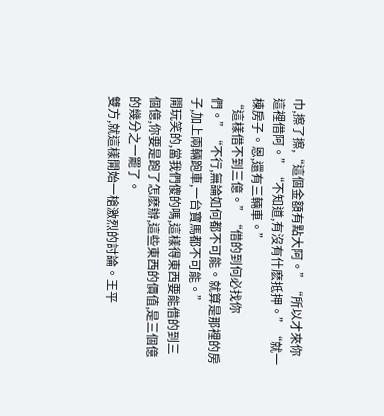巾,擦了擦,“這個金額有點大阿。”“所以才來你這裡借阿。”“不知道,有沒有什麽抵押。”“就一棟房子。恩,還有三輛車。”
“這樣借不到三億。”“借的到何必找你們。”“不行,無論如何都不可能。就算是那裡的房子,加上兩輛跑車,一台寶馬都不可能。”
開玩笑的,當我們傻的嗎,這樣得東西要能借的到三個億,你要是跑了怎麽辦,這些東西的價值,是三個億的幾分之一罷了。
雙方,就這樣開始一槍激烈的討論。王平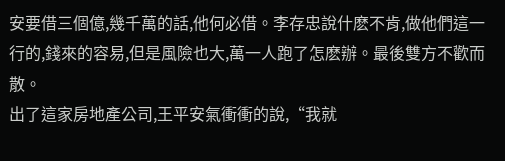安要借三個億,幾千萬的話,他何必借。李存忠說什麽不肯,做他們這一行的,錢來的容易,但是風險也大,萬一人跑了怎麽辦。最後雙方不歡而散。
出了這家房地產公司,王平安氣衝衝的說,“我就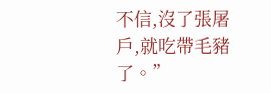不信,沒了張屠戶,就吃帶毛豬了。”